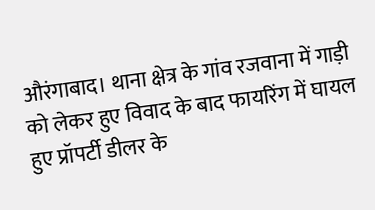औरंगाबाद। थाना क्षेत्र के गांव रजवाना में गाड़ी को लेकर हुए विवाद के बाद फायरिंग में घायल हुए प्रॉपर्टी डीलर के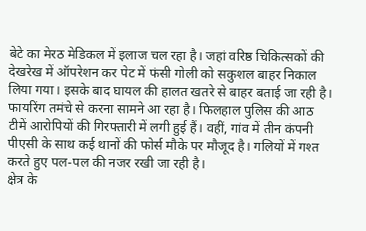बेटे का मेरठ मेडिकल में इलाज चल रहा है। जहां वरिष्ठ चिकित्सकों की देखरेख में ऑपरेशन कर पेट में फंसी गोली को सकुशल बाहर निकाल लिया गया। इसके बाद घायल की हालत खतरे से बाहर बताई जा रही है। फायरिंग तमंचे से करना सामने आ रहा है। फिलहाल पुलिस की आठ टीमें आरोपियों की गिरफ्तारी में लगी हुई हैं। वहीं, गांव में तीन कंपनी पीएसी के साथ कई थानों की फोर्स मौके पर मौजूद है। गलियों में गश्त करते हुए पल-पल की नजर रखी जा रही है।
क्षेत्र के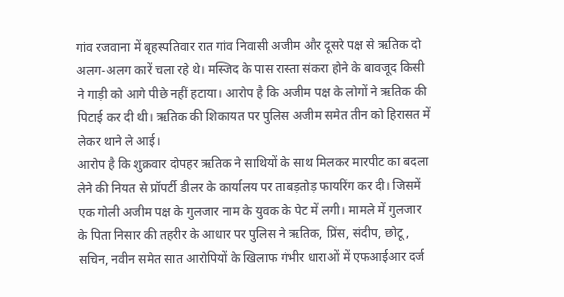गांव रजवाना में बृहस्पतिवार रात गांव निवासी अजीम और दूसरे पक्ष से ऋतिक दो अलग-अलग कारें चला रहे थे। मस्जिद के पास रास्ता संकरा होने के बावजूद किसी ने गाड़ी को आगे पीछे नहीं हटाया। आरोप है कि अजीम पक्ष के लोगों ने ऋतिक की पिटाई कर दी थी। ऋतिक की शिकायत पर पुलिस अजीम समेत तीन को हिरासत में लेकर थाने ले आई।
आरोप है कि शुक्रवार दोपहर ऋतिक ने साथियों के साथ मिलकर मारपीट का बदला लेने की नियत से प्रॉपर्टी डीलर के कार्यालय पर ताबड़तोड़ फायरिंग कर दी। जिसमें एक गोली अजीम पक्ष के गुलजार नाम के युवक के पेट में लगी। मामले में गुलजार के पिता निसार की तहरीर के आधार पर पुलिस ने ऋतिक, प्रिंस, संदीप, छोटू, सचिन, नवीन समेत सात आरोपियों के खिलाफ गंभीर धाराओं में एफआईआर दर्ज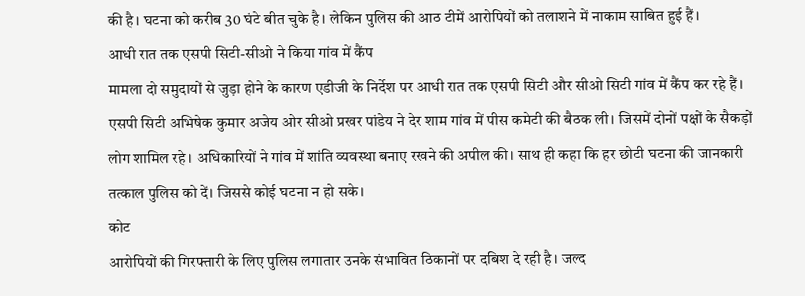की है। घटना को करीब 30 घंटे बीत चुके है। लेकिन पुलिस की आठ टीमें आरोपियों को तलाशने में नाकाम साबित हुई हैं।
आधी रात तक एसपी सिटी-सीओ ने किया गांव में कैंप
मामला दो समुदायों से जुड़ा होने के कारण एडीजी के निर्देश पर आधी रात तक एसपी सिटी और सीओ सिटी गांव में कैंप कर रहे हैं। एसपी सिटी अभिषेक कुमार अजेय ओर सीओ प्रखर पांडेय ने देर शाम गांव में पीस कमेटी की बैठक ली। जिसमें दोनों पक्षों के सैकड़ों लोग शामिल रहे। अधिकारियों ने गांव में शांति व्यवस्था बनाए रखने की अपील की। साथ ही कहा कि हर छोटी घटना की जानकारी तत्काल पुलिस को दें। जिससे कोई घटना न हो सके।
कोट
आरोपियों की गिरफ्तारी के लिए पुलिस लगातार उनके संभावित ठिकानों पर दबिश दे रही है। जल्द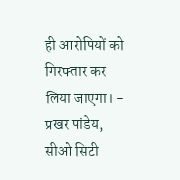ही आरोपियों को गिरफ्तार कर लिया जाएगा। - प्रखर पांडेय, सीओ सिटी